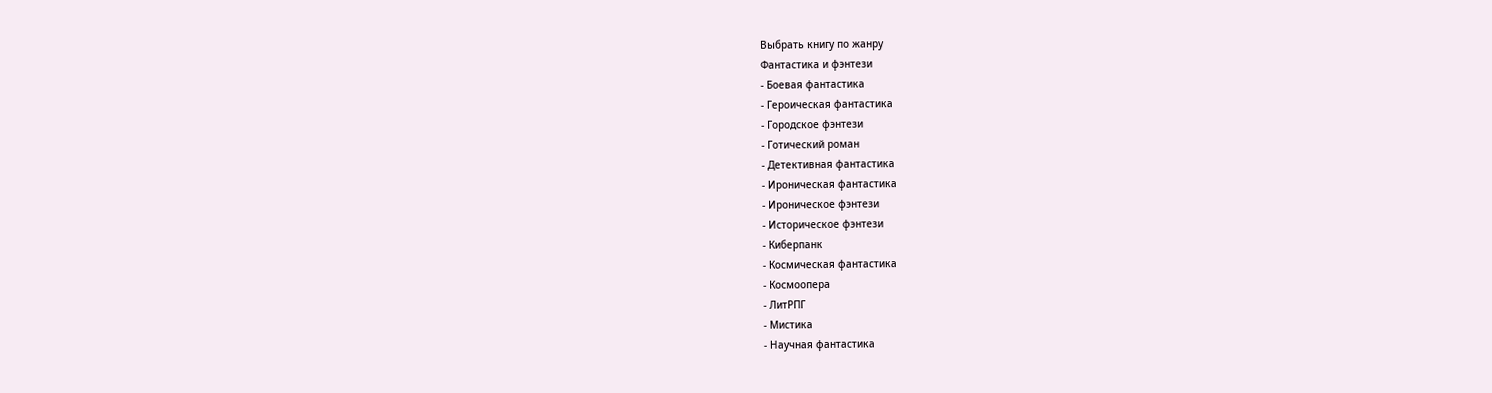Выбрать книгу по жанру
Фантастика и фэнтези
- Боевая фантастика
- Героическая фантастика
- Городское фэнтези
- Готический роман
- Детективная фантастика
- Ироническая фантастика
- Ироническое фэнтези
- Историческое фэнтези
- Киберпанк
- Космическая фантастика
- Космоопера
- ЛитРПГ
- Мистика
- Научная фантастика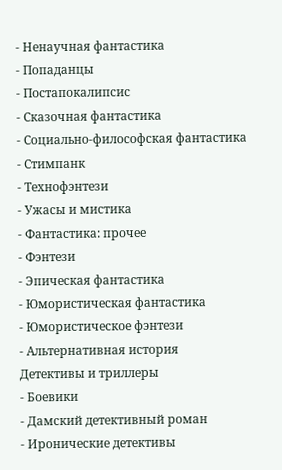- Ненаучная фантастика
- Попаданцы
- Постапокалипсис
- Сказочная фантастика
- Социально-философская фантастика
- Стимпанк
- Технофэнтези
- Ужасы и мистика
- Фантастика: прочее
- Фэнтези
- Эпическая фантастика
- Юмористическая фантастика
- Юмористическое фэнтези
- Альтернативная история
Детективы и триллеры
- Боевики
- Дамский детективный роман
- Иронические детективы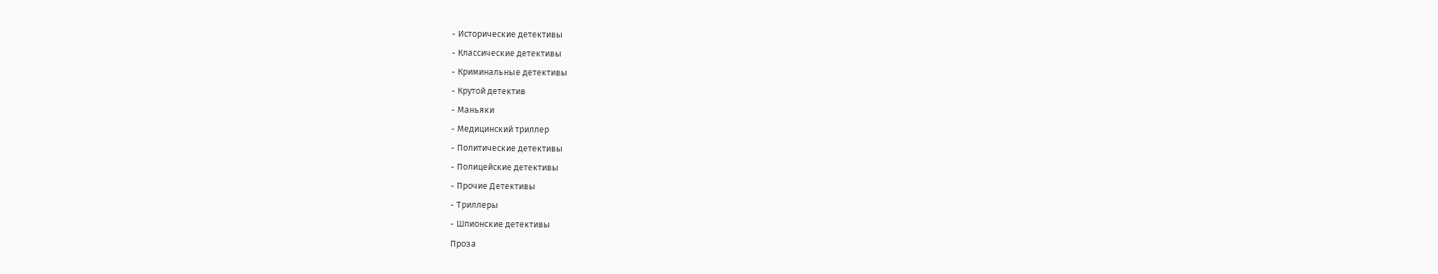- Исторические детективы
- Классические детективы
- Криминальные детективы
- Крутой детектив
- Маньяки
- Медицинский триллер
- Политические детективы
- Полицейские детективы
- Прочие Детективы
- Триллеры
- Шпионские детективы
Проза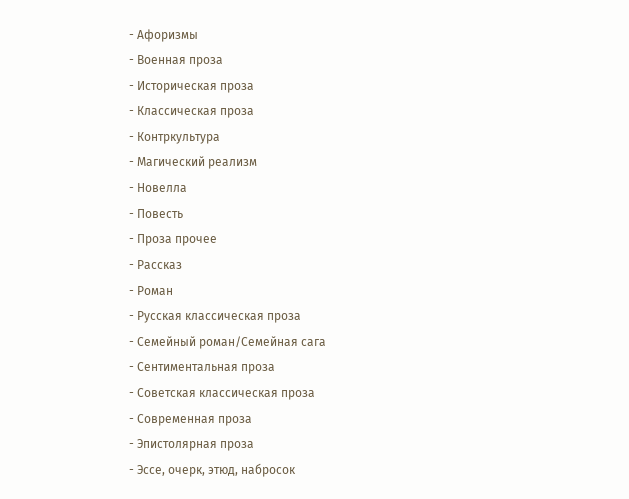- Афоризмы
- Военная проза
- Историческая проза
- Классическая проза
- Контркультура
- Магический реализм
- Новелла
- Повесть
- Проза прочее
- Рассказ
- Роман
- Русская классическая проза
- Семейный роман/Семейная сага
- Сентиментальная проза
- Советская классическая проза
- Современная проза
- Эпистолярная проза
- Эссе, очерк, этюд, набросок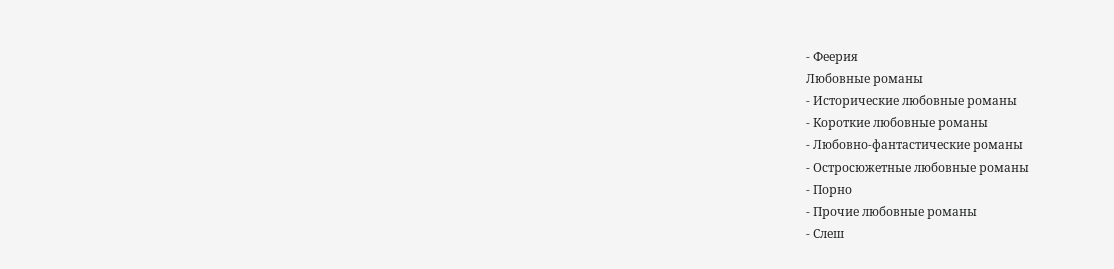- Феерия
Любовные романы
- Исторические любовные романы
- Короткие любовные романы
- Любовно-фантастические романы
- Остросюжетные любовные романы
- Порно
- Прочие любовные романы
- Слеш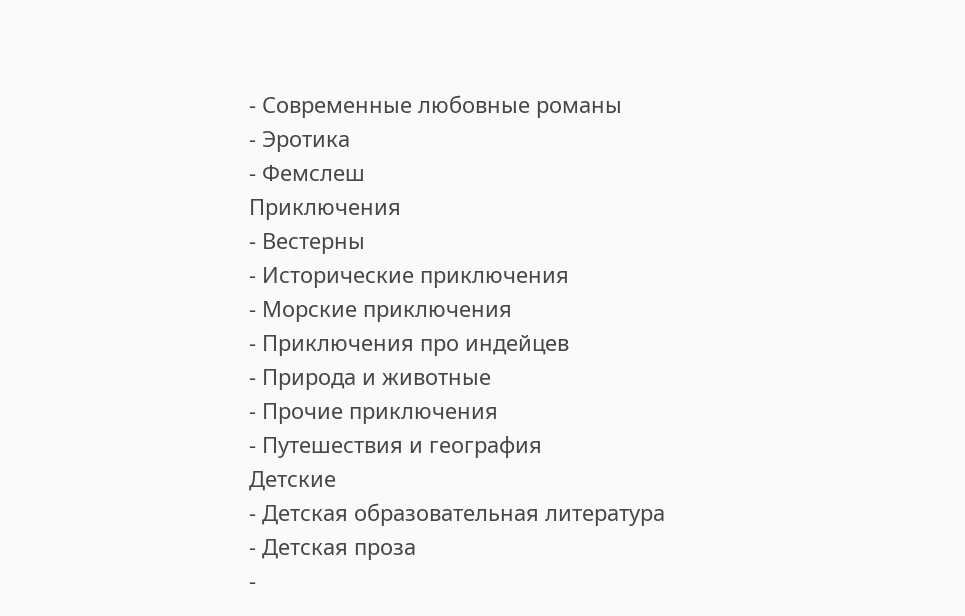- Современные любовные романы
- Эротика
- Фемслеш
Приключения
- Вестерны
- Исторические приключения
- Морские приключения
- Приключения про индейцев
- Природа и животные
- Прочие приключения
- Путешествия и география
Детские
- Детская образовательная литература
- Детская проза
-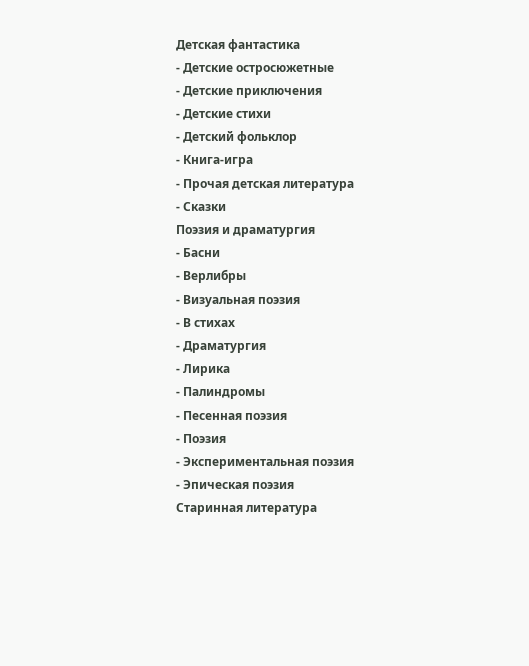Детская фантастика
- Детские остросюжетные
- Детские приключения
- Детские стихи
- Детский фольклор
- Книга-игра
- Прочая детская литература
- Сказки
Поэзия и драматургия
- Басни
- Верлибры
- Визуальная поэзия
- В стихах
- Драматургия
- Лирика
- Палиндромы
- Песенная поэзия
- Поэзия
- Экспериментальная поэзия
- Эпическая поэзия
Старинная литература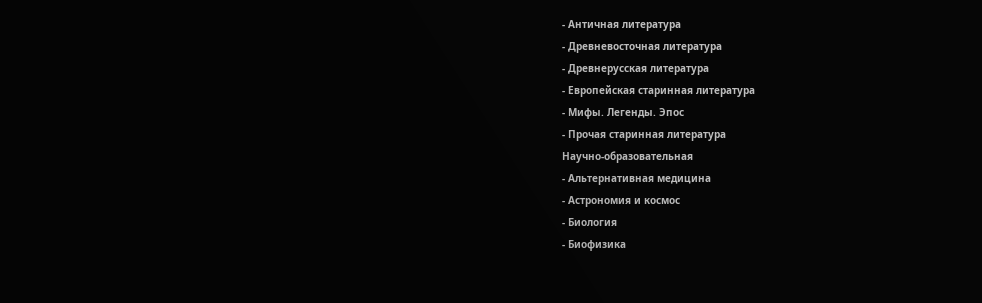- Античная литература
- Древневосточная литература
- Древнерусская литература
- Европейская старинная литература
- Мифы. Легенды. Эпос
- Прочая старинная литература
Научно-образовательная
- Альтернативная медицина
- Астрономия и космос
- Биология
- Биофизика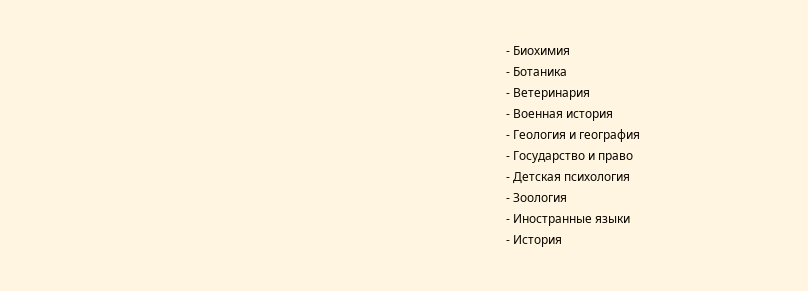- Биохимия
- Ботаника
- Ветеринария
- Военная история
- Геология и география
- Государство и право
- Детская психология
- Зоология
- Иностранные языки
- История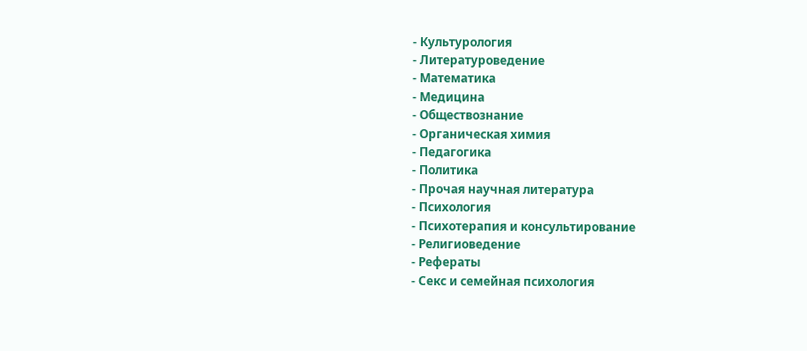- Культурология
- Литературоведение
- Математика
- Медицина
- Обществознание
- Органическая химия
- Педагогика
- Политика
- Прочая научная литература
- Психология
- Психотерапия и консультирование
- Религиоведение
- Рефераты
- Секс и семейная психология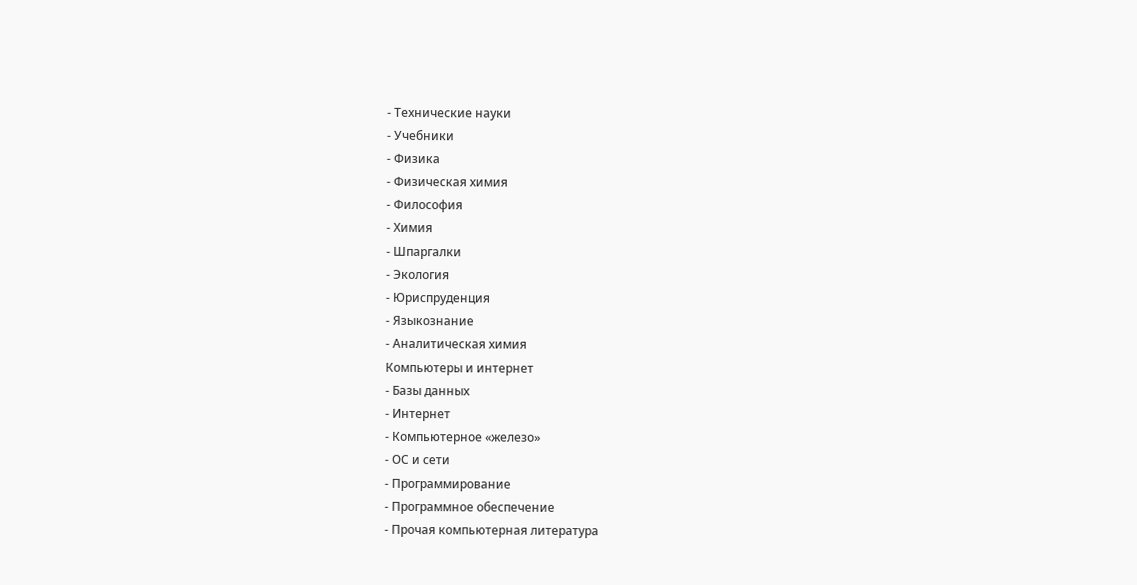- Технические науки
- Учебники
- Физика
- Физическая химия
- Философия
- Химия
- Шпаргалки
- Экология
- Юриспруденция
- Языкознание
- Аналитическая химия
Компьютеры и интернет
- Базы данных
- Интернет
- Компьютерное «железо»
- ОС и сети
- Программирование
- Программное обеспечение
- Прочая компьютерная литература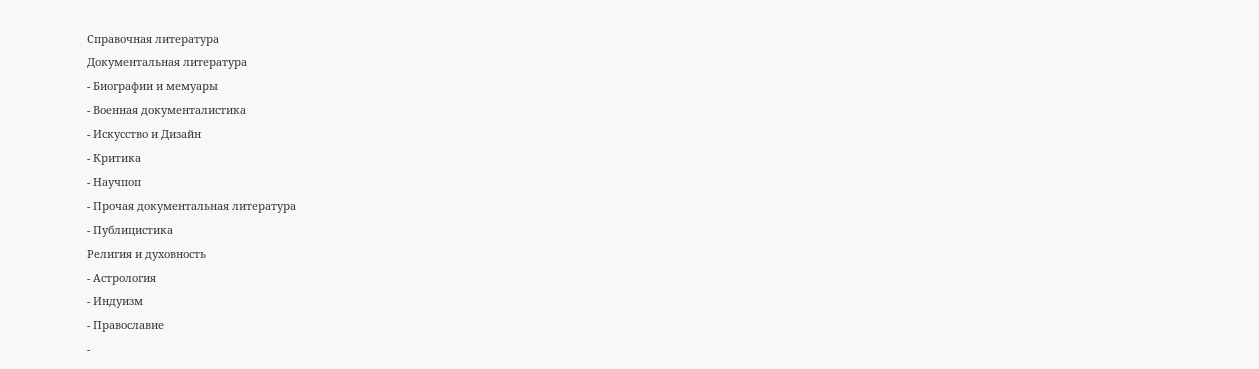Справочная литература
Документальная литература
- Биографии и мемуары
- Военная документалистика
- Искусство и Дизайн
- Критика
- Научпоп
- Прочая документальная литература
- Публицистика
Религия и духовность
- Астрология
- Индуизм
- Православие
-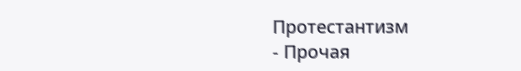Протестантизм
- Прочая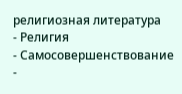религиозная литература
- Религия
- Самосовершенствование
-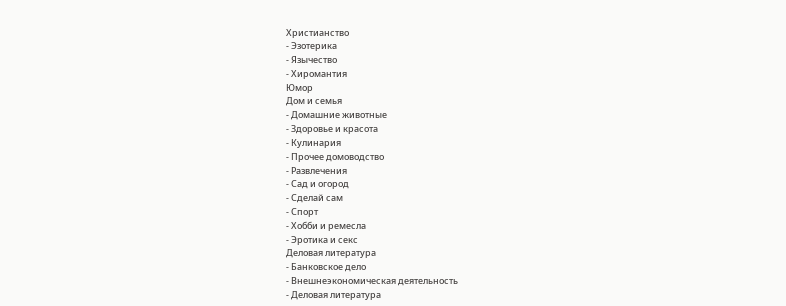Христианство
- Эзотерика
- Язычество
- Хиромантия
Юмор
Дом и семья
- Домашние животные
- Здоровье и красота
- Кулинария
- Прочее домоводство
- Развлечения
- Сад и огород
- Сделай сам
- Спорт
- Хобби и ремесла
- Эротика и секс
Деловая литература
- Банковское дело
- Внешнеэкономическая деятельность
- Деловая литература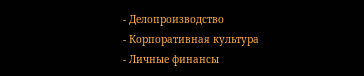- Делопроизводство
- Корпоративная культура
- Личные финансы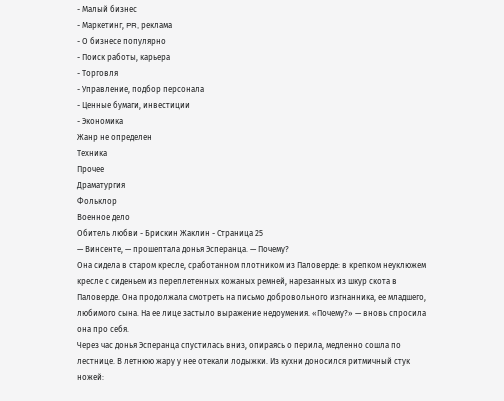- Малый бизнес
- Маркетинг, PR, реклама
- О бизнесе популярно
- Поиск работы, карьера
- Торговля
- Управление, подбор персонала
- Ценные бумаги, инвестиции
- Экономика
Жанр не определен
Техника
Прочее
Драматургия
Фольклор
Военное дело
Обитель любви - Брискин Жаклин - Страница 25
— Винсенте, — прошептала донья Эсперанца. — Почему?
Она сидела в старом кресле, сработанном плотником из Паловерде: в крепком неуклюжем кресле с сиденьем из переплетенных кожаных ремней, нарезанных из шкур скота в Паловерде. Она продолжала смотреть на письмо добровольного изгнанника, ее младшего, любимого сына. На ее лице застыло выражение недоумения. «Почему?» — вновь спросила она про себя.
Через час донья Эсперанца спустилась вниз, опираясь о перила, медленно сошла по лестнице. В летнюю жару у нее отекали лодыжки. Из кухни доносился ритмичный стук ножей: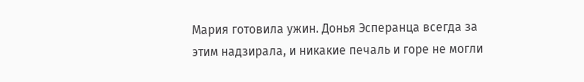Мария готовила ужин. Донья Эсперанца всегда за этим надзирала, и никакие печаль и горе не могли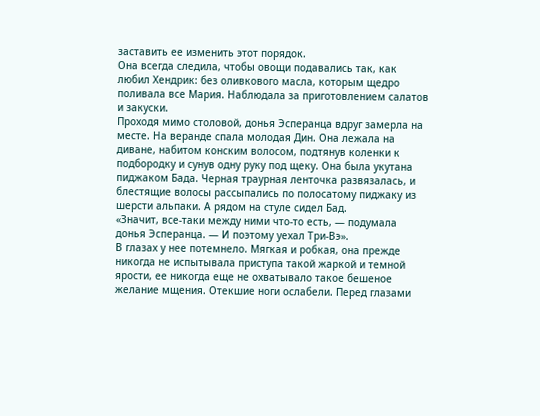заставить ее изменить этот порядок.
Она всегда следила, чтобы овощи подавались так, как любил Хендрик: без оливкового масла, которым щедро поливала все Мария. Наблюдала за приготовлением салатов и закуски.
Проходя мимо столовой, донья Эсперанца вдруг замерла на месте. На веранде спала молодая Дин. Она лежала на диване, набитом конским волосом, подтянув коленки к подбородку и сунув одну руку под щеку. Она была укутана пиджаком Бада. Черная траурная ленточка развязалась, и блестящие волосы рассыпались по полосатому пиджаку из шерсти альпаки. А рядом на стуле сидел Бад.
«Значит, все-таки между ними что-то есть, — подумала донья Эсперанца. — И поэтому уехал Три-Вэ».
В глазах у нее потемнело. Мягкая и робкая, она прежде никогда не испытывала приступа такой жаркой и темной ярости, ее никогда еще не охватывало такое бешеное желание мщения. Отекшие ноги ослабели. Перед глазами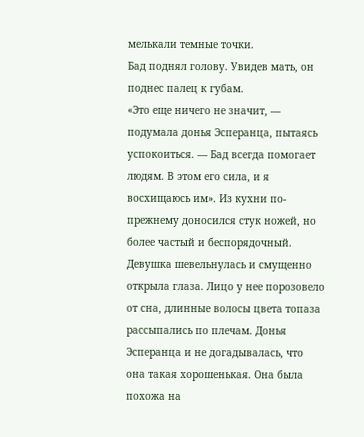мелькали темные точки.
Бад поднял голову. Увидев мать, он поднес палец к губам.
«Это еще ничего не значит, — подумала донья Эсперанца, пытаясь успокоиться. — Бад всегда помогает людям. В этом его сила, и я восхищаюсь им». Из кухни по-прежнему доносился стук ножей, но более частый и беспорядочный.
Девушка шевельнулась и смущенно открыла глаза. Лицо у нее порозовело от сна, длинные волосы цвета топаза рассыпались по плечам. Донья Эсперанца и не догадывалась, что она такая хорошенькая. Она была похожа на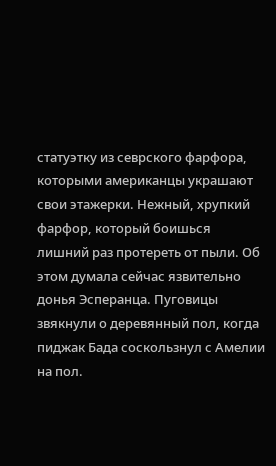статуэтку из севрского фарфора, которыми американцы украшают свои этажерки. Нежный, хрупкий фарфор, который боишься лишний раз протереть от пыли. Об этом думала сейчас язвительно донья Эсперанца. Пуговицы звякнули о деревянный пол, когда пиджак Бада соскользнул с Амелии на пол.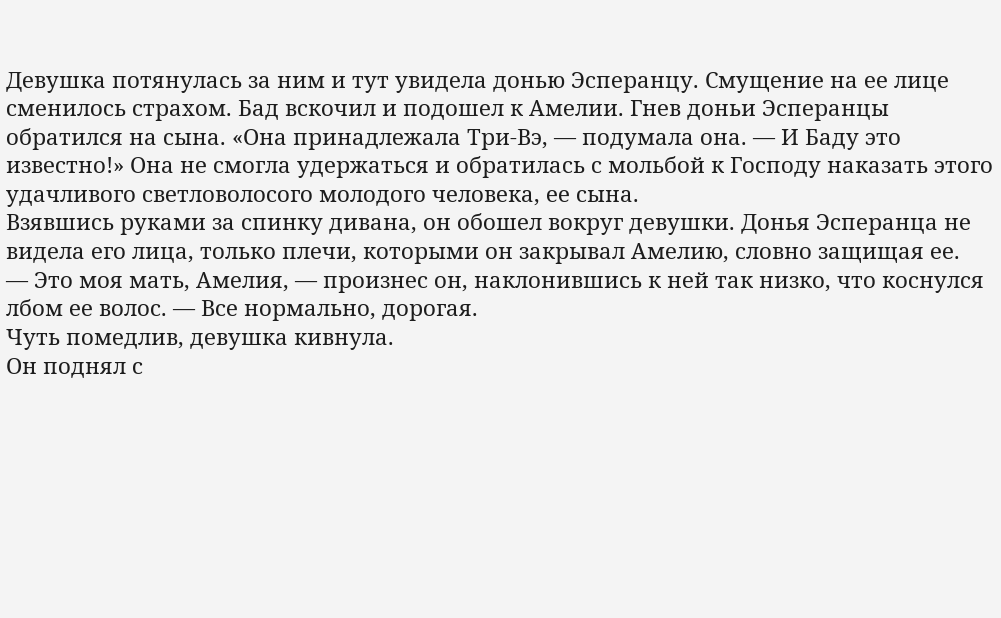Девушка потянулась за ним и тут увидела донью Эсперанцу. Смущение на ее лице сменилось страхом. Бад вскочил и подошел к Амелии. Гнев доньи Эсперанцы обратился на сына. «Она принадлежала Три-Вэ, — подумала она. — И Баду это известно!» Она не смогла удержаться и обратилась с мольбой к Господу наказать этого удачливого светловолосого молодого человека, ее сына.
Взявшись руками за спинку дивана, он обошел вокруг девушки. Донья Эсперанца не видела его лица, только плечи, которыми он закрывал Амелию, словно защищая ее.
— Это моя мать, Амелия, — произнес он, наклонившись к ней так низко, что коснулся лбом ее волос. — Все нормально, дорогая.
Чуть помедлив, девушка кивнула.
Он поднял с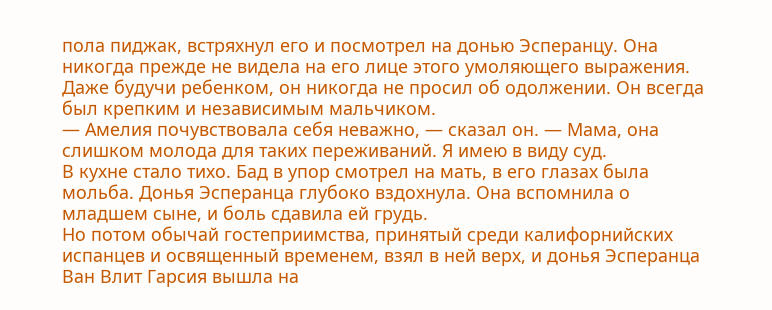пола пиджак, встряхнул его и посмотрел на донью Эсперанцу. Она никогда прежде не видела на его лице этого умоляющего выражения. Даже будучи ребенком, он никогда не просил об одолжении. Он всегда был крепким и независимым мальчиком.
— Амелия почувствовала себя неважно, — сказал он. — Мама, она слишком молода для таких переживаний. Я имею в виду суд.
В кухне стало тихо. Бад в упор смотрел на мать, в его глазах была мольба. Донья Эсперанца глубоко вздохнула. Она вспомнила о младшем сыне, и боль сдавила ей грудь.
Но потом обычай гостеприимства, принятый среди калифорнийских испанцев и освященный временем, взял в ней верх, и донья Эсперанца Ван Влит Гарсия вышла на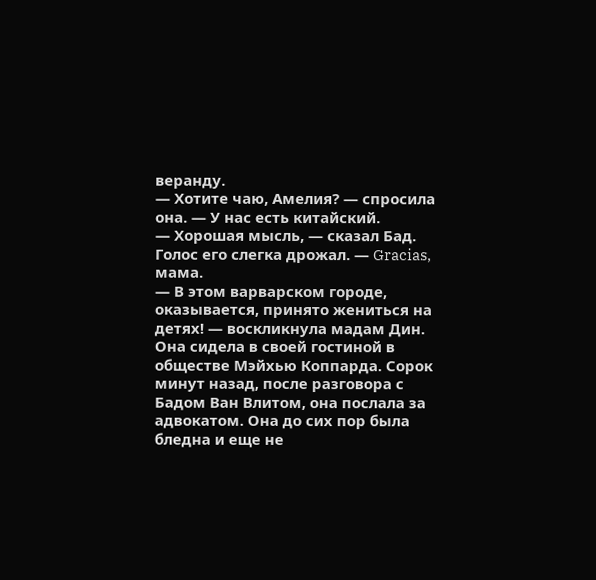веранду.
— Хотите чаю, Амелия? — спросила она. — У нас есть китайский.
— Хорошая мысль, — сказал Бад. Голос его слегка дрожал. — Gracias, мама.
— В этом варварском городе, оказывается, принято жениться на детях! — воскликнула мадам Дин.
Она сидела в своей гостиной в обществе Мэйхью Коппарда. Сорок минут назад, после разговора с Бадом Ван Влитом, она послала за адвокатом. Она до сих пор была бледна и еще не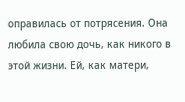оправилась от потрясения. Она любила свою дочь, как никого в этой жизни. Ей, как матери,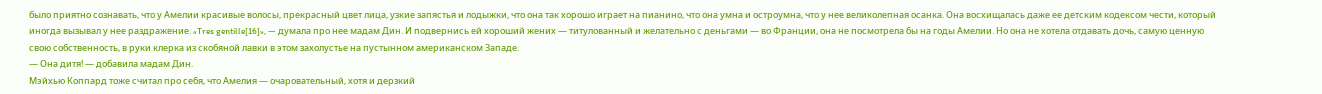было приятно сознавать, что у Амелии красивые волосы, прекрасный цвет лица, узкие запястья и лодыжки, что она так хорошо играет на пианино, что она умна и остроумна, что у нее великолепная осанка. Она восхищалась даже ее детским кодексом чести, который иногда вызывал у нее раздражение. «Tres gentille[16]», — думала про нее мадам Дин. И подвернись ей хороший жених — титулованный и желательно с деньгами — во Франции, она не посмотрела бы на годы Амелии. Но она не хотела отдавать дочь, самую ценную свою собственность, в руки клерка из скобяной лавки в этом захолустье на пустынном американском Западе.
— Она дитя! — добавила мадам Дин.
Мэйхью Коппард тоже считал про себя, что Амелия — очаровательный, хотя и дерзкий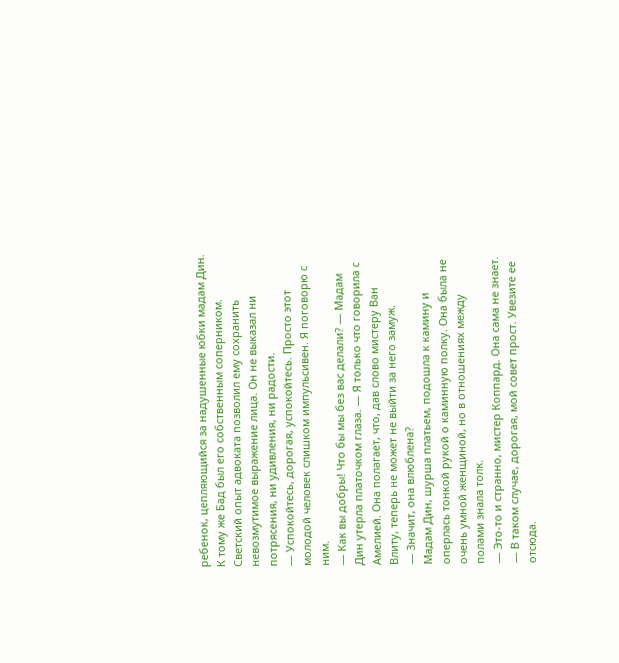ребенок, цепляющийся за надушенные юбки мадам Дин. К тому же Бад был его собственным соперником. Светский опыт адвоката позволил ему сохранить невозмутимое выражение лица. Он не выказал ни потрясения, ни удивления, ни радости.
— Успокойтесь, дорогая, успокойтесь. Просто этот молодой человек слишком импульсивен. Я поговорю с ним.
— Как вы добры! Что бы мы без вас делали? — Мадам Дин утерла платочком глаза. — Я только что говорила с Амелией. Она полагает, что, дав слово мистеру Ван Влиту, теперь не может не выйти за него замуж.
— Значит, она влюблена?
Мадам Дин, шурша платьем, подошла к камину и оперлась тонкой рукой о каминную полку. Она была не очень умной женщиной, но в отношениях между полами знала толк.
— Это-то и странно, мистер Коппард. Она сама не знает.
— В таком случае, дорогая, мой совет прост. Увезите ее отсюда.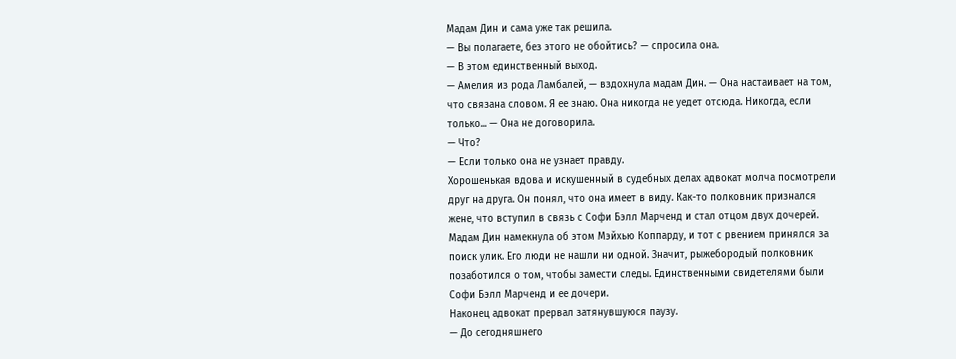Мадам Дин и сама уже так решила.
— Вы полагаете, без этого не обойтись? — спросила она.
— В этом единственный выход.
— Амелия из рода Ламбалей, — вздохнула мадам Дин. — Она настаивает на том, что связана словом. Я ее знаю. Она никогда не уедет отсюда. Никогда, если только... — Она не договорила.
— Что?
— Если только она не узнает правду.
Хорошенькая вдова и искушенный в судебных делах адвокат молча посмотрели друг на друга. Он понял, что она имеет в виду. Как-то полковник признался жене, что вступил в связь с Софи Бэлл Марченд и стал отцом двух дочерей. Мадам Дин намекнула об этом Мэйхью Коппарду, и тот с рвением принялся за поиск улик. Его люди не нашли ни одной. Значит, рыжебородый полковник позаботился о том, чтобы замести следы. Единственными свидетелями были Софи Бэлл Марченд и ее дочери.
Наконец адвокат прервал затянувшуюся паузу.
— До сегодняшнего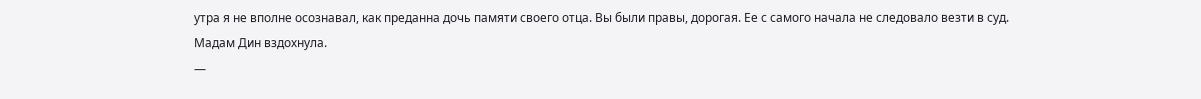утра я не вполне осознавал, как преданна дочь памяти своего отца. Вы были правы, дорогая. Ее с самого начала не следовало везти в суд.
Мадам Дин вздохнула.
—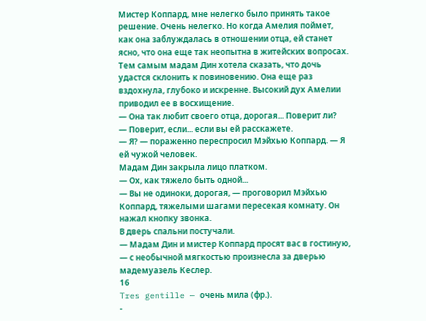Мистер Коппард, мне нелегко было принять такое решение. Очень нелегко. Но когда Амелия поймет, как она заблуждалась в отношении отца, ей станет ясно, что она еще так неопытна в житейских вопросах.
Тем самым мадам Дин хотела сказать, что дочь удастся склонить к повиновению. Она еще раз вздохнула, глубоко и искренне. Высокий дух Амелии приводил ее в восхищение.
— Она так любит своего отца, дорогая... Поверит ли?
— Поверит, если... если вы ей расскажете.
— Я? — пораженно переспросил Мэйхью Коппард. — Я ей чужой человек.
Мадам Дин закрыла лицо платком.
— Ох, как тяжело быть одной...
— Вы не одиноки, дорогая, — проговорил Мэйхью Коппард, тяжелыми шагами пересекая комнату. Он нажал кнопку звонка.
В дверь спальни постучали.
— Мадам Дин и мистер Коппард просят вас в гостиную, — с необычной мягкостью произнесла за дверью мадемуазель Кеслер.
16
Tres gentille — очень мила (фр.).
-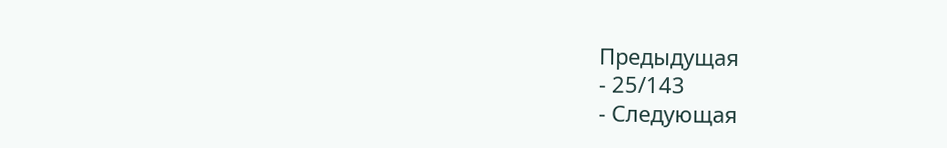Предыдущая
- 25/143
- Следующая